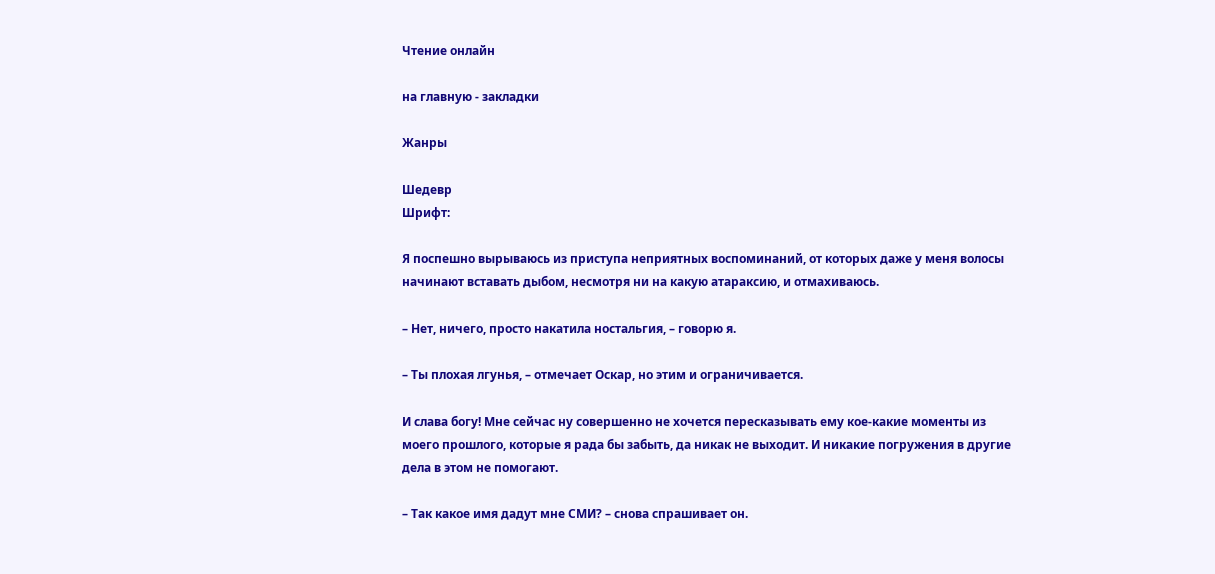Чтение онлайн

на главную - закладки

Жанры

Шедевр
Шрифт:

Я поспешно вырываюсь из приступа неприятных воспоминаний, от которых даже у меня волосы начинают вставать дыбом, несмотря ни на какую атараксию, и отмахиваюсь.

– Нет, ничего, просто накатила ностальгия, – говорю я.

– Ты плохая лгунья, – отмечает Оскар, но этим и ограничивается.

И слава богу! Мне сейчас ну совершенно не хочется пересказывать ему кое-какие моменты из моего прошлого, которые я рада бы забыть, да никак не выходит. И никакие погружения в другие дела в этом не помогают.

– Так какое имя дадут мне СМИ? – снова спрашивает он.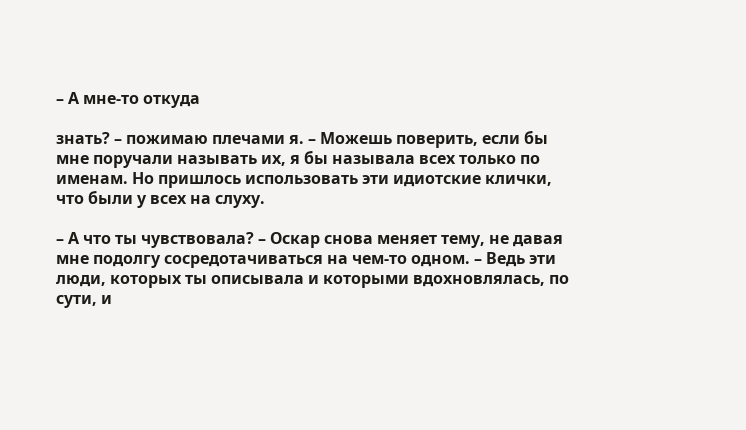– А мне-то откуда

знать? – пожимаю плечами я. – Можешь поверить, если бы мне поручали называть их, я бы называла всех только по именам. Но пришлось использовать эти идиотские клички, что были у всех на слуху.

– А что ты чувствовала? – Оскар снова меняет тему, не давая мне подолгу сосредотачиваться на чем-то одном. – Ведь эти люди, которых ты описывала и которыми вдохновлялась, по сути, и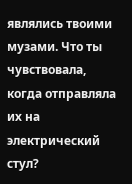являлись твоими музами. Что ты чувствовала, когда отправляла их на электрический стул?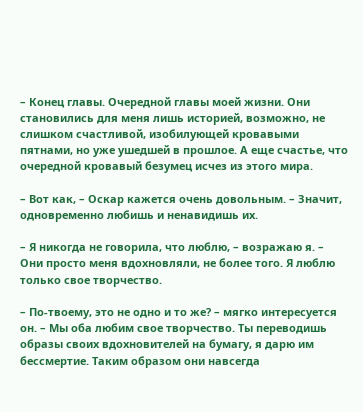– Конец главы. Очередной главы моей жизни. Они становились для меня лишь историей, возможно, не слишком счастливой, изобилующей кровавыми пятнами, но уже ушедшей в прошлое. А еще счастье, что очередной кровавый безумец исчез из этого мира.

– Вот как, – Оскар кажется очень довольным. – Значит, одновременно любишь и ненавидишь их.

– Я никогда не говорила, что люблю, – возражаю я. – Они просто меня вдохновляли, не более того. Я люблю только свое творчество.

– По-твоему, это не одно и то же? – мягко интересуется он. – Мы оба любим свое творчество. Ты переводишь образы своих вдохновителей на бумагу, я дарю им бессмертие. Таким образом они навсегда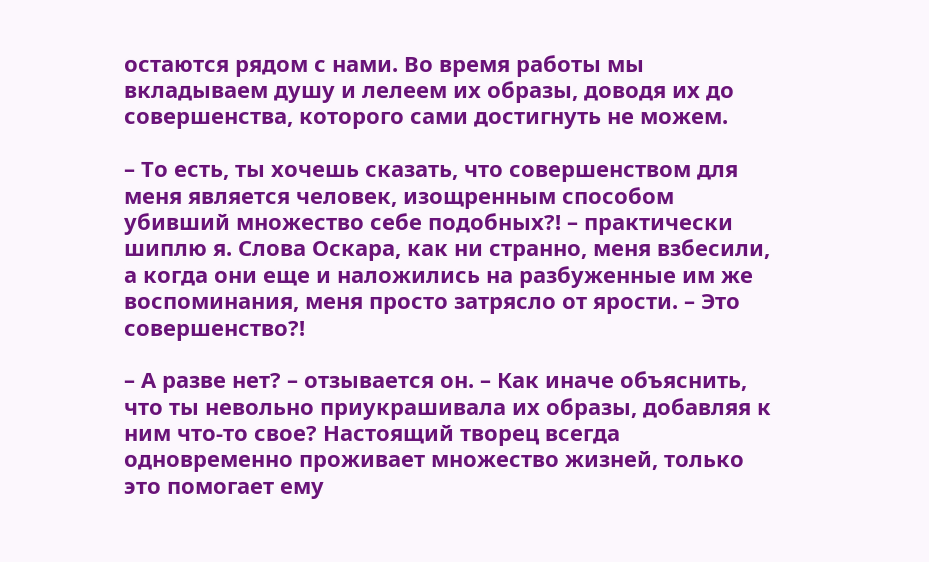остаются рядом с нами. Во время работы мы вкладываем душу и лелеем их образы, доводя их до совершенства, которого сами достигнуть не можем.

– То есть, ты хочешь сказать, что совершенством для меня является человек, изощренным способом убивший множество себе подобных?! – практически шиплю я. Слова Оскара, как ни странно, меня взбесили, а когда они еще и наложились на разбуженные им же воспоминания, меня просто затрясло от ярости. – Это совершенство?!

– А разве нет? – отзывается он. – Как иначе объяснить, что ты невольно приукрашивала их образы, добавляя к ним что-то свое? Настоящий творец всегда одновременно проживает множество жизней, только это помогает ему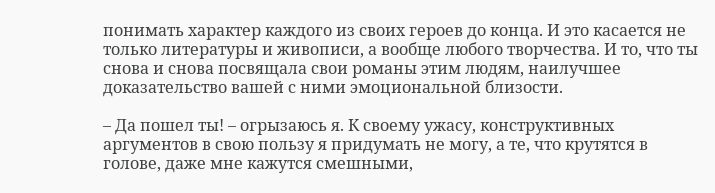понимать характер каждого из своих героев до конца. И это касается не только литературы и живописи, а вообще любого творчества. И то, что ты снова и снова посвящала свои романы этим людям, наилучшее доказательство вашей с ними эмоциональной близости.

– Да пошел ты! – огрызаюсь я. К своему ужасу, конструктивных аргументов в свою пользу я придумать не могу, а те, что крутятся в голове, даже мне кажутся смешными,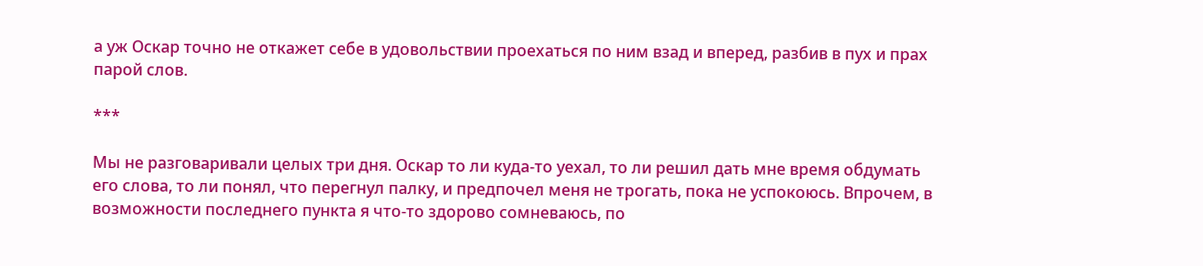а уж Оскар точно не откажет себе в удовольствии проехаться по ним взад и вперед, разбив в пух и прах парой слов.

***

Мы не разговаривали целых три дня. Оскар то ли куда-то уехал, то ли решил дать мне время обдумать его слова, то ли понял, что перегнул палку, и предпочел меня не трогать, пока не успокоюсь. Впрочем, в возможности последнего пункта я что-то здорово сомневаюсь, по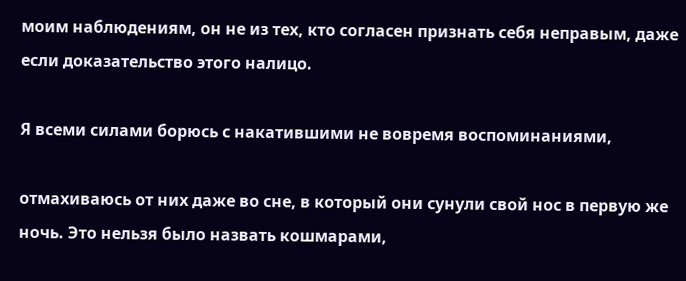моим наблюдениям, он не из тех, кто согласен признать себя неправым, даже если доказательство этого налицо.

Я всеми силами борюсь с накатившими не вовремя воспоминаниями,

отмахиваюсь от них даже во сне, в который они сунули свой нос в первую же ночь. Это нельзя было назвать кошмарами,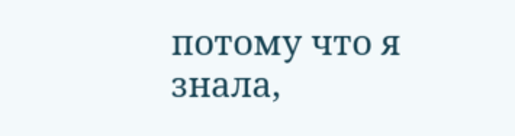потому что я знала,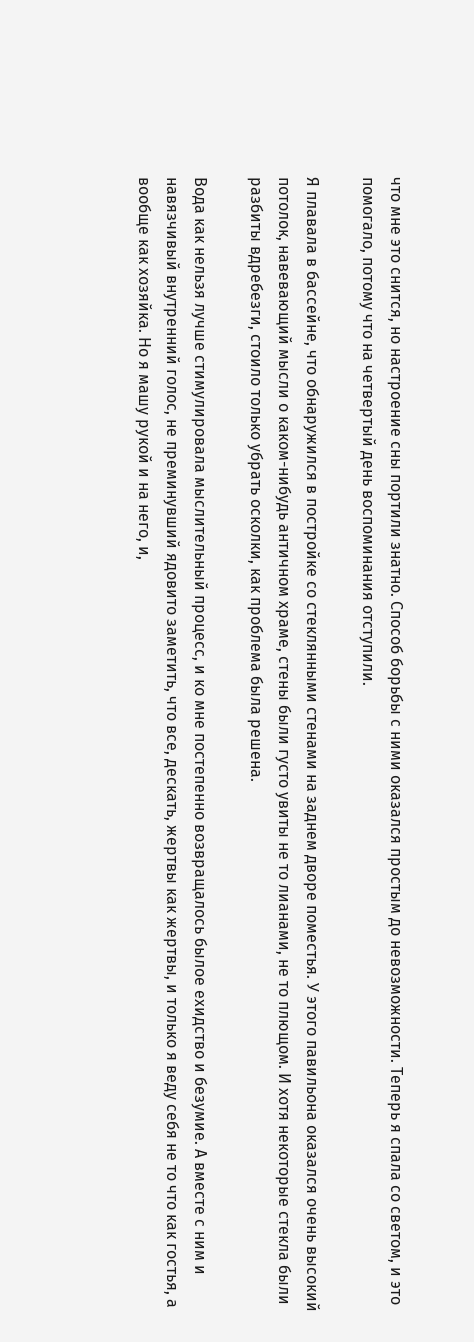что мне это снится, но настроение сны портили знатно. Способ борьбы с ними оказался простым до невозможности. Теперь я спала со светом, и это помогало, потому что на четвертый день воспоминания отступили.

Я плавала в бассейне, что обнаружился в постройке со стеклянными стенами на заднем дворе поместья. У этого павильона оказался очень высокий потолок, навевающий мысли о каком-нибудь античном храме, стены были густо увиты не то лианами, не то плющом. И хотя некоторые стекла были разбиты вдребезги, стоило только убрать осколки, как проблема была решена.

Вода как нельзя лучше стимулировала мыслительный процесс, и ко мне постепенно возвращалось былое ехидство и безумие. А вместе с ним и навязчивый внутренний голос, не преминувший ядовито заметить, что все, дескать, жертвы как жертвы, и только я веду себя не то что как гостья, а вообще как хозяйка. Но я машу рукой и на него, и,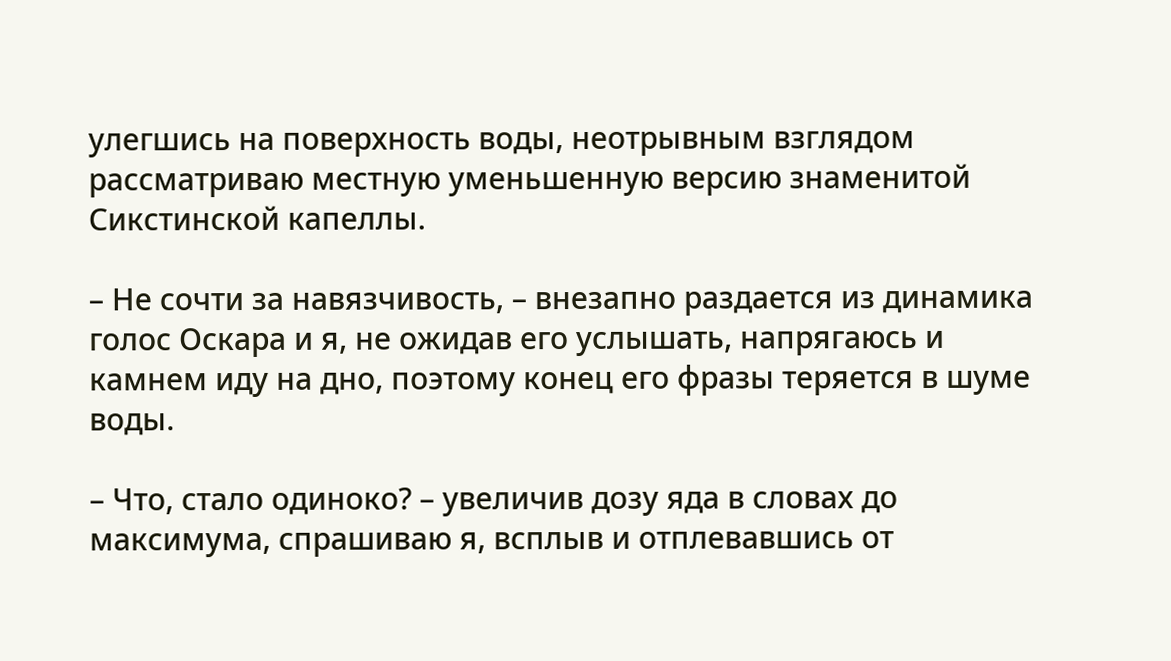улегшись на поверхность воды, неотрывным взглядом рассматриваю местную уменьшенную версию знаменитой Сикстинской капеллы.

– Не сочти за навязчивость, – внезапно раздается из динамика голос Оскара и я, не ожидав его услышать, напрягаюсь и камнем иду на дно, поэтому конец его фразы теряется в шуме воды.

– Что, стало одиноко? – увеличив дозу яда в словах до максимума, спрашиваю я, всплыв и отплевавшись от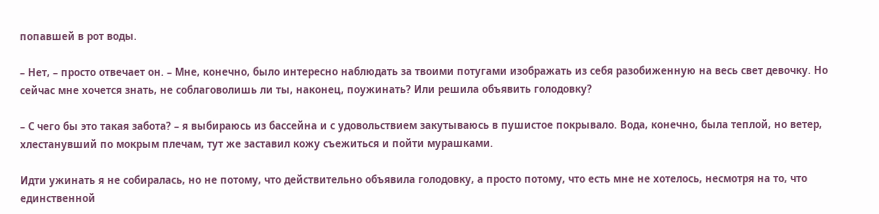попавшей в рот воды.

– Нет, – просто отвечает он. – Мне, конечно, было интересно наблюдать за твоими потугами изображать из себя разобиженную на весь свет девочку. Но сейчас мне хочется знать, не соблаговолишь ли ты, наконец, поужинать? Или решила объявить голодовку?

– С чего бы это такая забота? – я выбираюсь из бассейна и с удовольствием закутываюсь в пушистое покрывало. Вода, конечно, была теплой, но ветер, хлестанувший по мокрым плечам, тут же заставил кожу съежиться и пойти мурашками.

Идти ужинать я не собиралась, но не потому, что действительно объявила голодовку, а просто потому, что есть мне не хотелось, несмотря на то, что единственной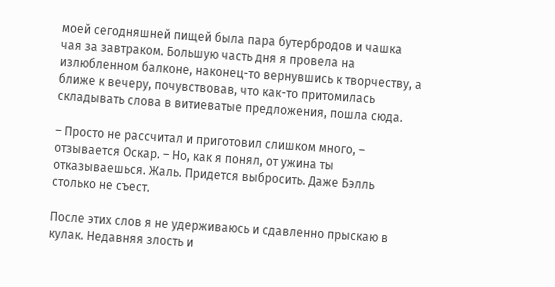моей сегодняшней пищей была пара бутербродов и чашка чая за завтраком. Большую часть дня я провела на излюбленном балконе, наконец-то вернувшись к творчеству, а ближе к вечеру, почувствовав, что как-то притомилась складывать слова в витиеватые предложения, пошла сюда.

– Просто не рассчитал и приготовил слишком много, – отзывается Оскар. – Но, как я понял, от ужина ты отказываешься. Жаль. Придется выбросить. Даже Бэлль столько не съест.

После этих слов я не удерживаюсь и сдавленно прыскаю в кулак. Недавняя злость и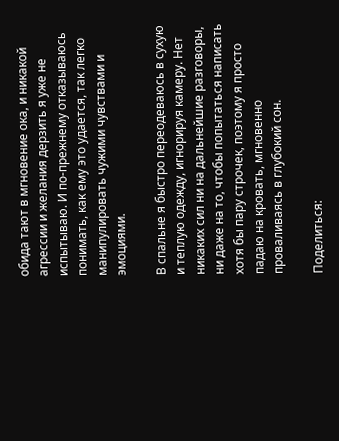обида тают в мгновение ока, и никакой агрессии и желания дерзить я уже не испытываю. И по-прежнему отказываюсь понимать, как ему это удается, так легко манипулировать чужими чувствами и эмоциями.

В спальне я быстро переодеваюсь в сухую и теплую одежду, игнорируя камеру. Нет никаких сил ни на дальнейшие разговоры, ни даже на то, чтобы попытаться написать хотя бы пару строчек, поэтому я просто падаю на кровать, мгновенно проваливаясь в глубокий сон.

Поделиться: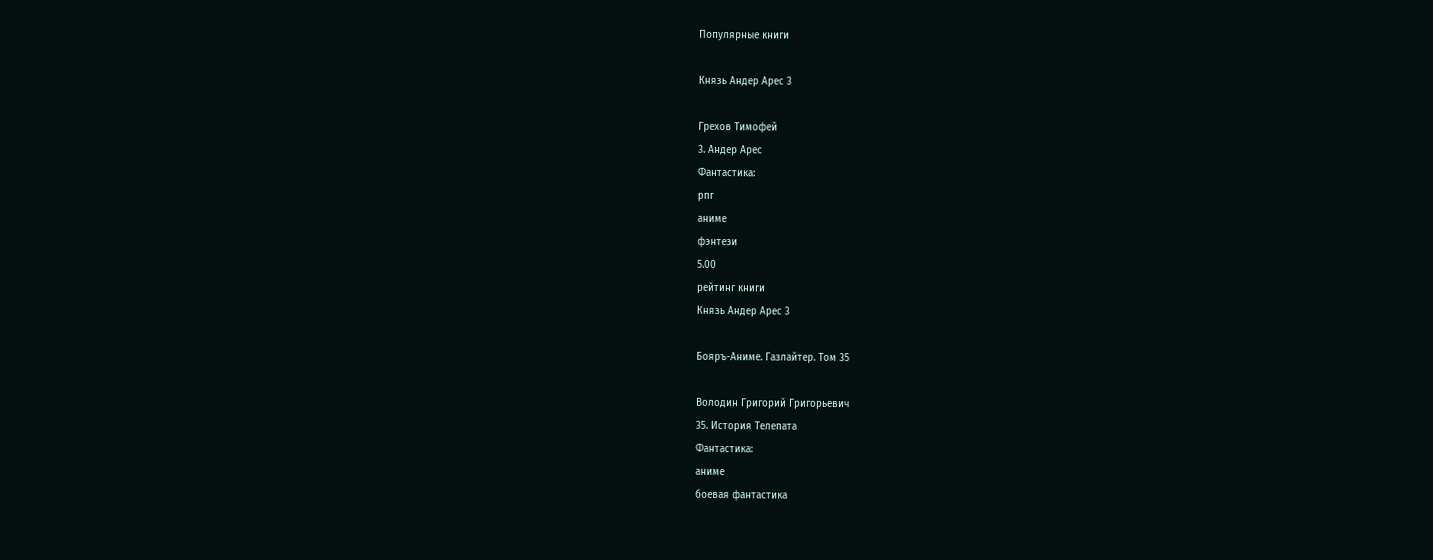Популярные книги

Князь Андер Арес 3

Грехов Тимофей
3. Андер Арес
Фантастика:
рпг
аниме
фэнтези
5.00
рейтинг книги
Князь Андер Арес 3

Бояръ-Аниме. Газлайтер. Том 35

Володин Григорий Григорьевич
35. История Телепата
Фантастика:
аниме
боевая фантастика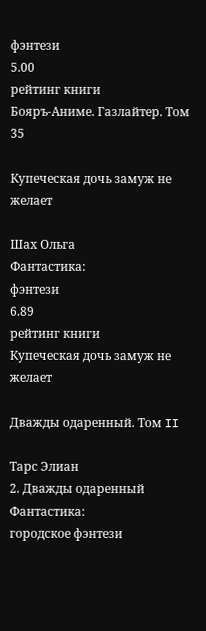фэнтези
5.00
рейтинг книги
Бояръ-Аниме. Газлайтер. Том 35

Купеческая дочь замуж не желает

Шах Ольга
Фантастика:
фэнтези
6.89
рейтинг книги
Купеческая дочь замуж не желает

Дважды одаренный. Том II

Тарс Элиан
2. Дважды одаренный
Фантастика:
городское фэнтези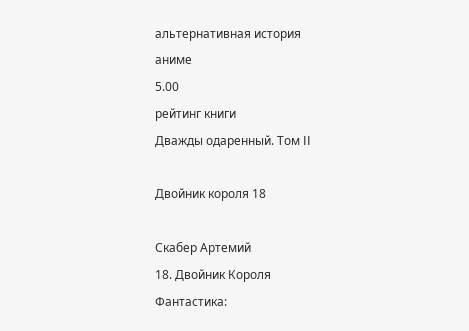альтернативная история
аниме
5.00
рейтинг книги
Дважды одаренный. Том II

Двойник короля 18

Скабер Артемий
18. Двойник Короля
Фантастика: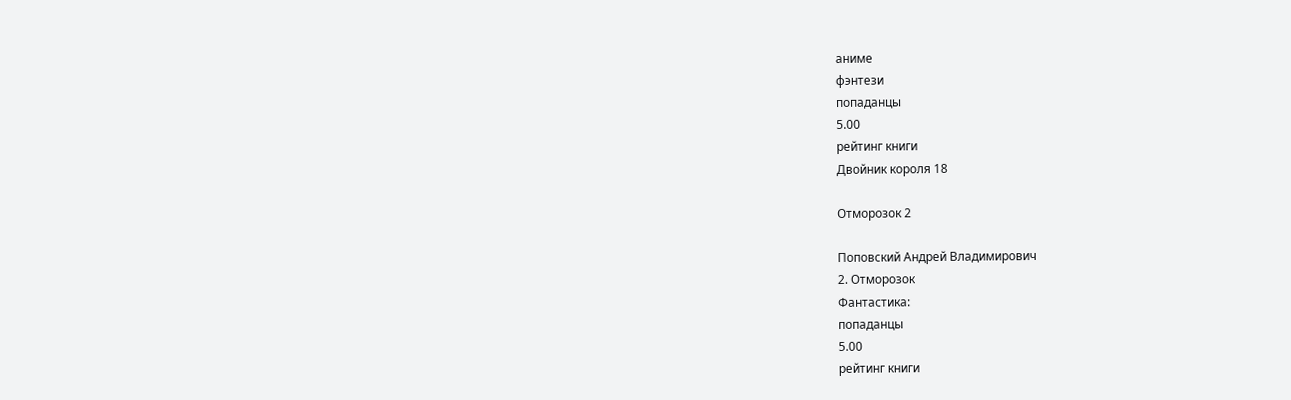аниме
фэнтези
попаданцы
5.00
рейтинг книги
Двойник короля 18

Отморозок 2

Поповский Андрей Владимирович
2. Отморозок
Фантастика:
попаданцы
5.00
рейтинг книги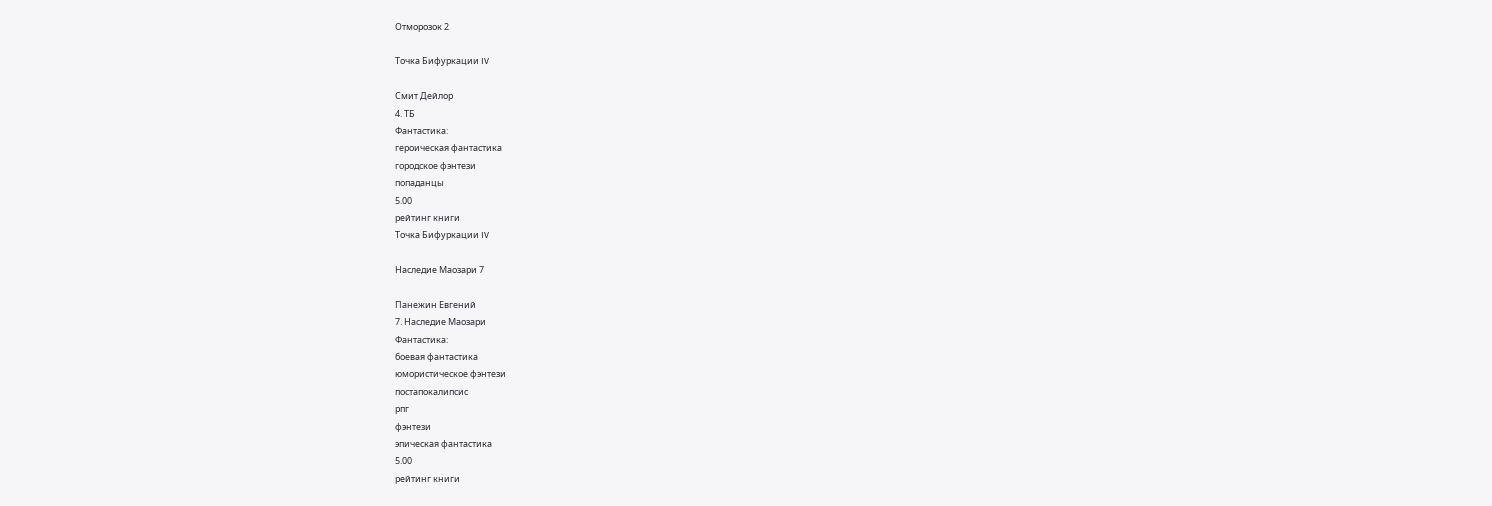Отморозок 2

Точка Бифуркации IV

Смит Дейлор
4. ТБ
Фантастика:
героическая фантастика
городское фэнтези
попаданцы
5.00
рейтинг книги
Точка Бифуркации IV

Наследие Маозари 7

Панежин Евгений
7. Наследие Маозари
Фантастика:
боевая фантастика
юмористическое фэнтези
постапокалипсис
рпг
фэнтези
эпическая фантастика
5.00
рейтинг книги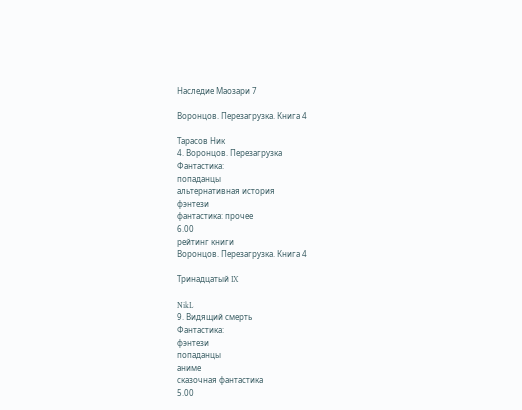Наследие Маозари 7

Воронцов. Перезагрузка. Книга 4

Тарасов Ник
4. Воронцов. Перезагрузка
Фантастика:
попаданцы
альтернативная история
фэнтези
фантастика: прочее
6.00
рейтинг книги
Воронцов. Перезагрузка. Книга 4

Тринадцатый IX

NikL
9. Видящий смерть
Фантастика:
фэнтези
попаданцы
аниме
сказочная фантастика
5.00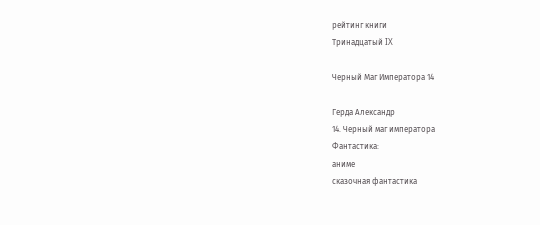рейтинг книги
Тринадцатый IX

Черный Маг Императора 14

Герда Александр
14. Черный маг императора
Фантастика:
аниме
сказочная фантастика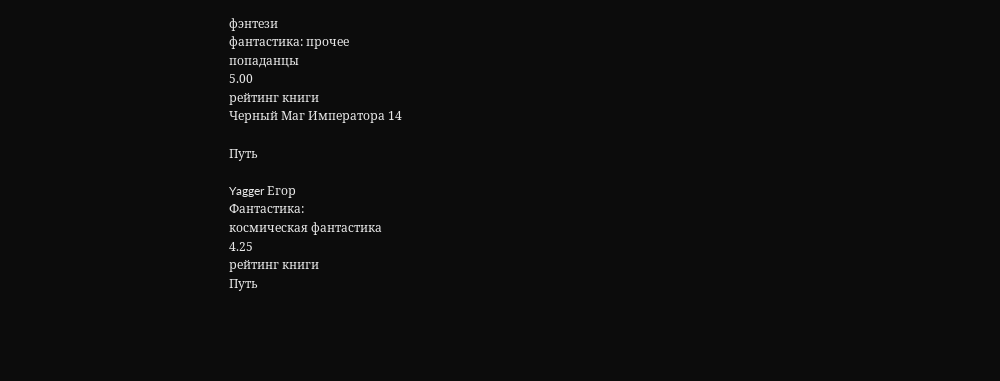фэнтези
фантастика: прочее
попаданцы
5.00
рейтинг книги
Черный Маг Императора 14

Путь

Yagger Егор
Фантастика:
космическая фантастика
4.25
рейтинг книги
Путь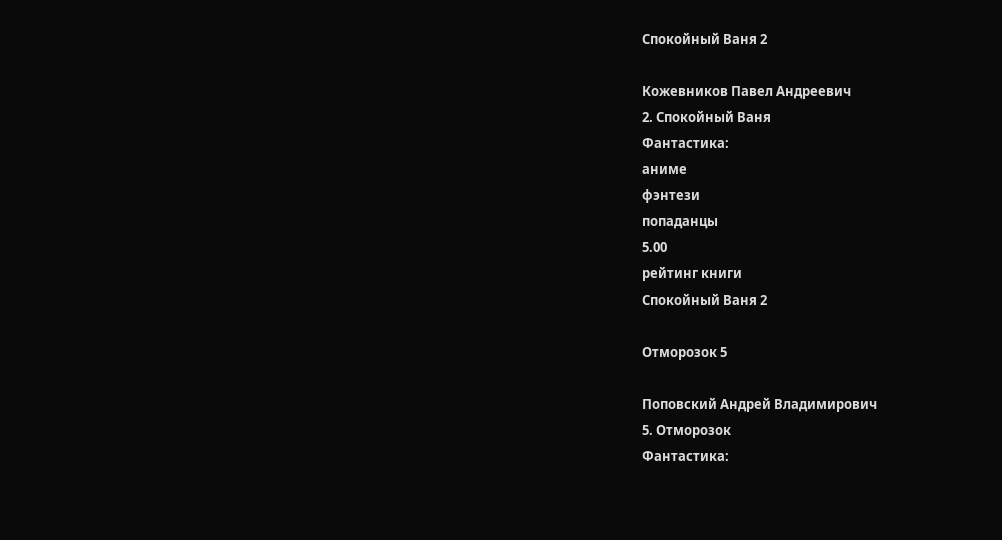Спокойный Ваня 2

Кожевников Павел Андреевич
2. Спокойный Ваня
Фантастика:
аниме
фэнтези
попаданцы
5.00
рейтинг книги
Спокойный Ваня 2

Отморозок 5

Поповский Андрей Владимирович
5. Отморозок
Фантастика: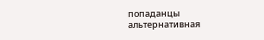попаданцы
альтернативная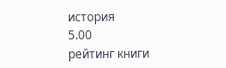история
5.00
рейтинг книги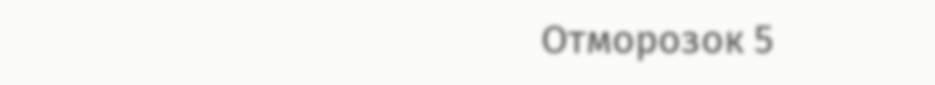Отморозок 5